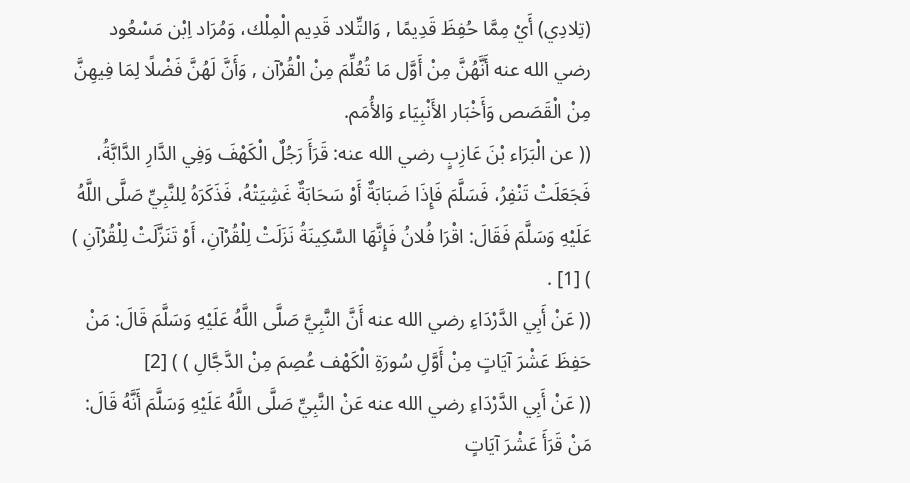(تِلادِي) أَيْ مِمَّا حُفِظَ قَدِيمًا , وَالتِّلاد قَدِيم الْمِلْك، وَمُرَاد اِبْن مَسْعُود رضي الله عنه أَنَّهُنَّ مِنْ أَوَّل مَا تُعُلِّمَ مِنْ الْقُرْآن , وَأَنَّ لَهُنَّ فَضْلًا لِمَا فِيهِنَّ مِنْ الْقَصَص وَأَخْبَار الأَنْبِيَاء وَالأُمَم.
(( عن الْبَرَاء بْنَ عَازِبٍ رضي الله عنه: قَرَأَ رَجُلٌ الْكَهْفَ وَفِي الدَّارِ الدَّابَّةُ، فَجَعَلَتْ تَنْفِرُ، فَسَلَّمَ فَإِذَا ضَبَابَةٌ أَوْ سَحَابَةٌ غَشِيَتْهُ، فَذَكَرَهُ لِلنَّبِيِّ صَلَّى اللَّهُ عَلَيْهِ وَسَلَّمَ فَقَالَ: اقْرَا فُلانُ فَإِنَّهَا السَّكِينَةُ نَزَلَتْ لِلْقُرْآنِ، أَوْ تَنَزَّلَتْ لِلْقُرْآنِ ) ) [1] .
(( عَنْ أَبِي الدَّرْدَاءِ رضي الله عنه أَنَّ النَّبِيَّ صَلَّى اللَّهُ عَلَيْهِ وَسَلَّمَ قَالَ: مَنْ حَفِظَ عَشْرَ آيَاتٍ مِنْ أَوَّلِ سُورَةِ الْكَهْف عُصِمَ مِنْ الدَّجَّالِ ) ) [2]
(( عَنْ أَبِي الدَّرْدَاءِ رضي الله عنه عَنْ النَّبِيِّ صَلَّى اللَّهُ عَلَيْهِ وَسَلَّمَ أَنَّهُ قَالَ: مَنْ قَرَأَ عَشْرَ آيَاتٍ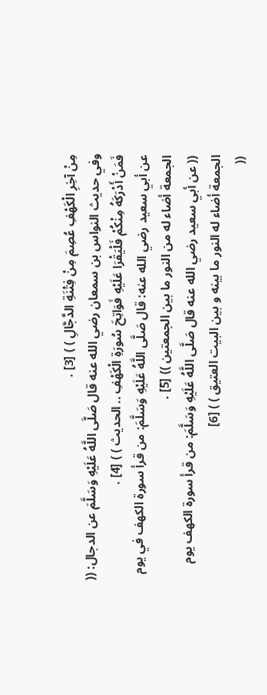مِنْ آخِرِ الْكَهْفِ عُصِمَ مِنْ فِتْنَةِ الدَّجَّالِ ) ) [3] .
وفي حديث النواس بن سمعان رضي الله عنه قال صَلَّى اللَّهُ عَلَيْهِ وَسَلَّمَ عن الدجال: (( فَمَنْ أَدْرَكَهُ مِنْكُمْ فَلْيَقْرَا عَلَيْهِ فَوَاتِحَ سُورَةِ الْكَهْفِ .. الحديث ) ) [4] .
عن أبي سعيد رضي الله عنه: قال صَلَّى اللَّهُ عَلَيْهِ وَسَلَّمَ: من قرأ سورة الكهف في يوم الجمعة أضاء له من النور ما بين الجمعتين )) [5] .
(( عن أبي سعيد رضي الله عنه قال صَلَّى اللَّهُ عَلَيْهِ وَسَلَّمَ: من قرأ سورة الكهف يوم الجمعة أضاء له النور ما بينه و بين البيت العتيق ) ) [6]
((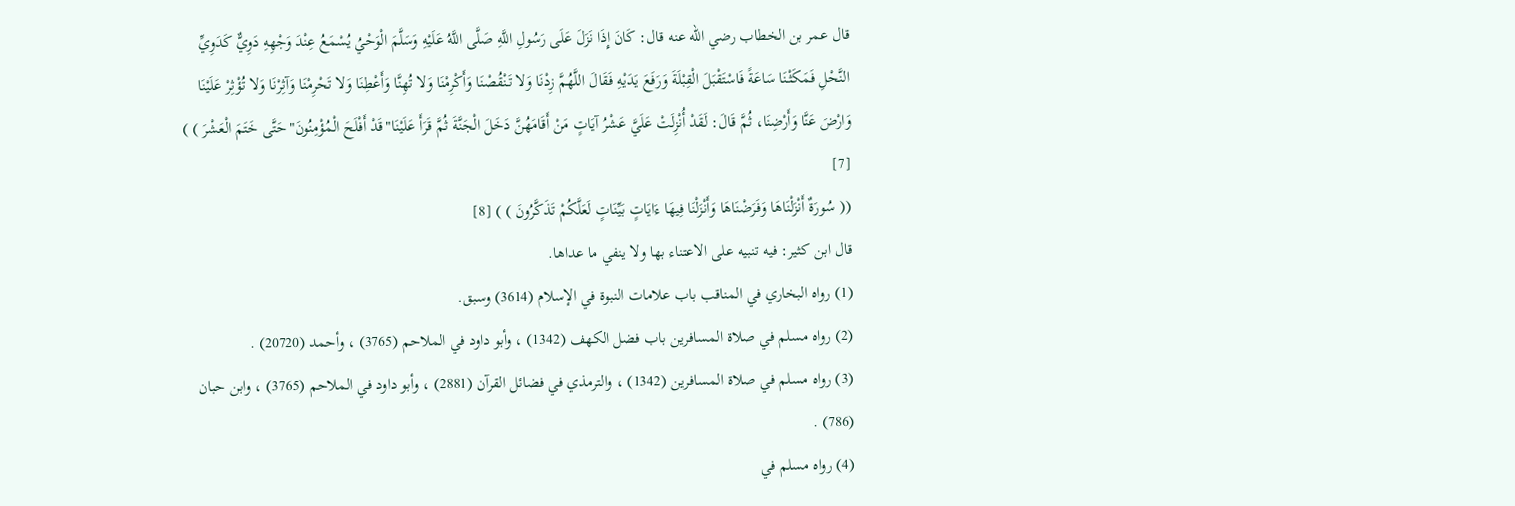قال عمر بن الخطاب رضي الله عنه قال: كَانَ إِذَا نَزَلَ عَلَى رَسُولِ اللَّهِ صَلَّى اللَّهُ عَلَيْهِ وَسَلَّمَ الْوَحْيُ يُسْمَعُ عِنْدَ وَجْهِهِ دَوِيٌّ كَدَوِيِّ النَّحْلِ فَمَكَثْنَا سَاعَةً فَاسْتَقْبَلَ الْقِبْلَةَ وَرَفَعَ يَدَيْهِ فَقَالَ اللَّهُمَّ زِدْنَا وَلا تَنْقُصْنَا وَأَكْرِمْنَا وَلا تُهِنَّا وَأَعْطِنَا وَلا تَحْرِمْنَا وَآثِرْنَا وَلا تُؤْثِرْ عَلَيْنَا وَارْضَ عَنَّا وَأَرْضِنَا، ثُمَّ قَالَ: لَقَدْ أُنْزِلَتْ عَلَيَّ عَشْرُ آيَاتٍ مَنْ أَقَامَهُنَّ دَخَلَ الْجَنَّةَ ثُمَّ قَرَأَ عَلَيْنَا"قَدْ أَفْلَحَ الْمُؤْمِنُونَ"حَتَّى خَتَمَ الْعَشْرَ ) ) [7]
(( سُورَةٌ أَنْزَلْنَاهَا وَفَرَضْنَاهَا وَأَنْزَلْنَا فِيهَا ءَايَاتٍ بَيِّنَاتٍ لَعَلَّكُمْ تَذَكَّرُونَ ) ) [8]
قال ابن كثير: فيه تنبيه على الاعتناء بها ولا ينفي ما عداها.
(1) رواه البخاري في المناقب باب علامات النبوة في الإسلام (3614) وسبق.
(2) رواه مسلم في صلاة المسافرين باب فضل الكهف (1342) ، وأبو داود في الملاحم (3765) ، وأحمد (20720) .
(3) رواه مسلم في صلاة المسافرين (1342) ، والترمذي في فضائل القرآن (2881) ، وأبو داود في الملاحم (3765) ، وابن حبان (786) .
(4) رواه مسلم في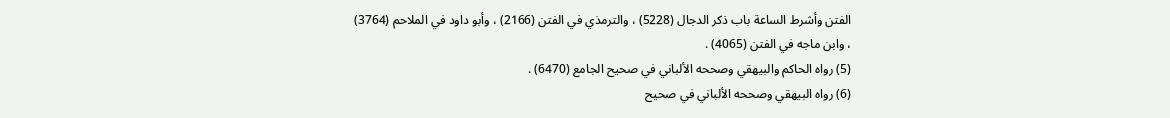الفتن وأشرط الساعة باب ذكر الدجال (5228) ، والترمذي في الفتن (2166) ، وأبو داود في الملاحم (3764) ، وابن ماجه في الفتن (4065) .
(5) رواه الحاكم والبيهقي وصححه الألباني في صحيح الجامع (6470) .
(6) رواه البيهقي وصححه الألباني في صحيح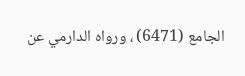الجامع (6471) ، ورواه الدارمي عن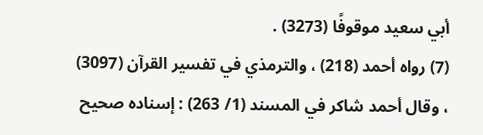أبي سعيد موقوفًا (3273) .
(7) رواه أحمد (218) ، والترمذي في تفسير القرآن (3097) ، وقال أحمد شاكر في المسند (1/ 263) : إسناده صحيح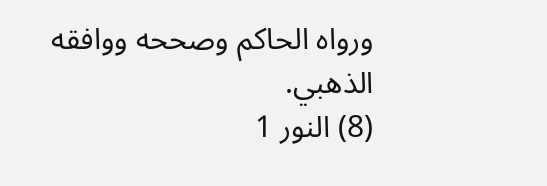ورواه الحاكم وصححه ووافقه الذهبي.
(8) النور 1